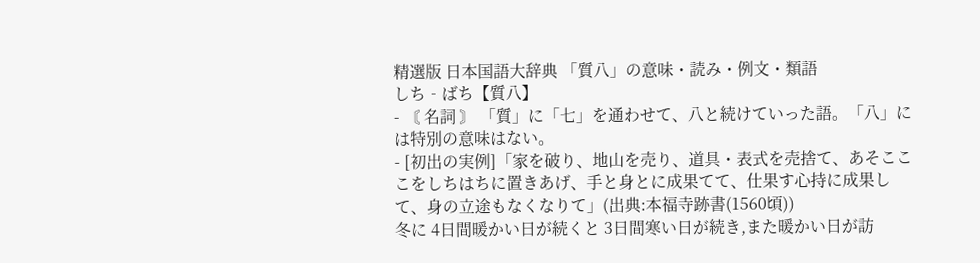精選版 日本国語大辞典 「質八」の意味・読み・例文・類語
しち‐ばち【質八】
- 〘 名詞 〙 「質」に「七」を通わせて、八と続けていった語。「八」には特別の意味はない。
- [初出の実例]「家を破り、地山を売り、道具・表式を売捨て、あそこここをしちはちに置きあげ、手と身とに成果てて、仕果す心持に成果して、身の立途もなくなりて」(出典:本福寺跡書(1560頃))
冬に 4日間暖かい日が続くと 3日間寒い日が続き,また暖かい日が訪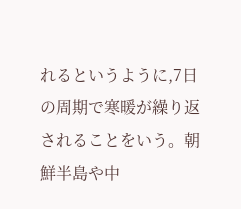れるというように,7日の周期で寒暖が繰り返されることをいう。朝鮮半島や中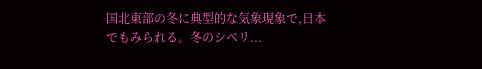国北東部の冬に典型的な気象現象で,日本でもみられる。冬のシベリ...